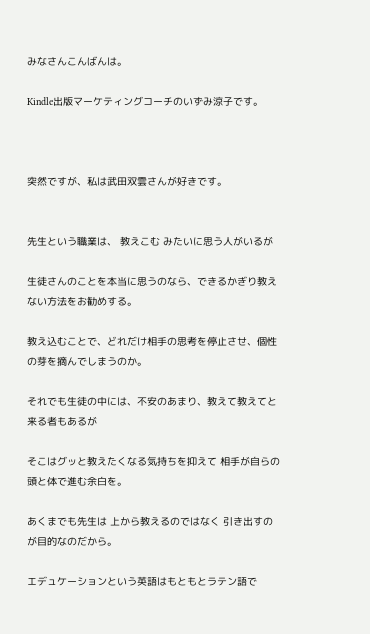みなさんこんばんは。

Kindle出版マーケティングコーチのいずみ涼子です。



突然ですが、私は武田双雲さんが好きです。


先生という職業は、 教えこむ みたいに思う人がいるが

生徒さんのことを本当に思うのなら、できるかぎり教えない方法をお勧めする。

教え込むことで、どれだけ相手の思考を停止させ、個性の芽を摘んでしまうのか。

それでも生徒の中には、不安のあまり、教えて教えてと来る者もあるが

そこはグッと教えたくなる気持ちを抑えて 相手が自らの頭と体で進む余白を。

あくまでも先生は 上から教えるのではなく 引き出すのが目的なのだから。

エデュケーションという英語はもともとラテン語で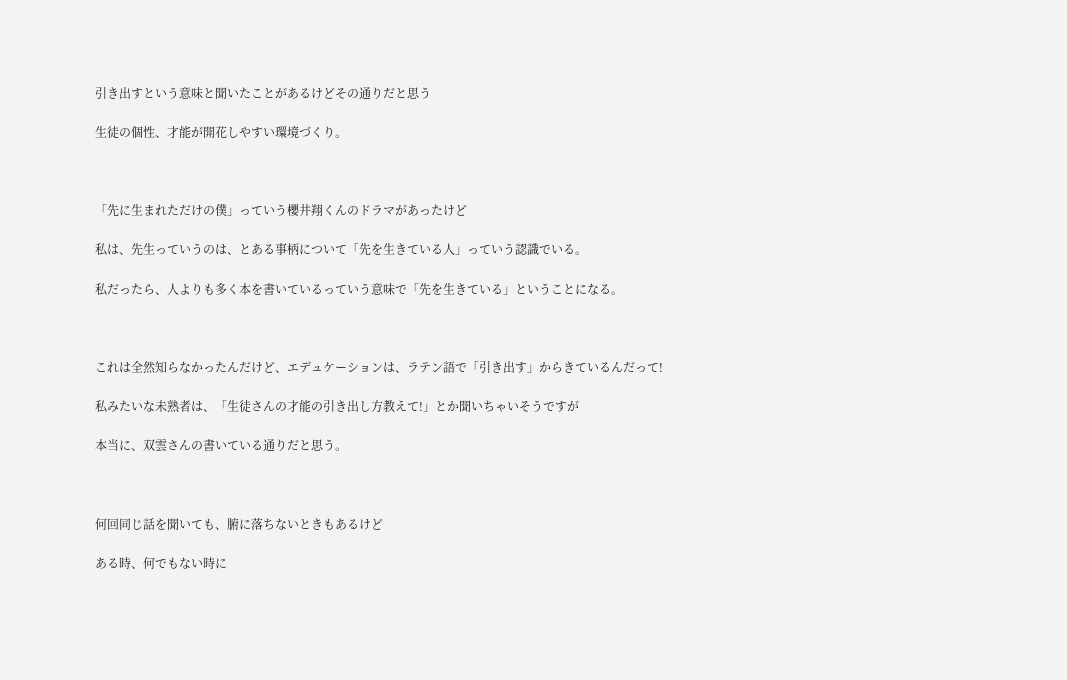引き出すという意味と聞いたことがあるけどその通りだと思う

生徒の個性、才能が開花しやすい環境づくり。



「先に生まれただけの僕」っていう櫻井翔くんのドラマがあったけど

私は、先生っていうのは、とある事柄について「先を生きている人」っていう認識でいる。

私だったら、人よりも多く本を書いているっていう意味で「先を生きている」ということになる。



これは全然知らなかったんだけど、エデュケーションは、ラテン語で「引き出す」からきているんだって!

私みたいな未熟者は、「生徒さんの才能の引き出し方教えて!」とか聞いちゃいそうですが

本当に、双雲さんの書いている通りだと思う。



何回同じ話を聞いても、腑に落ちないときもあるけど

ある時、何でもない時に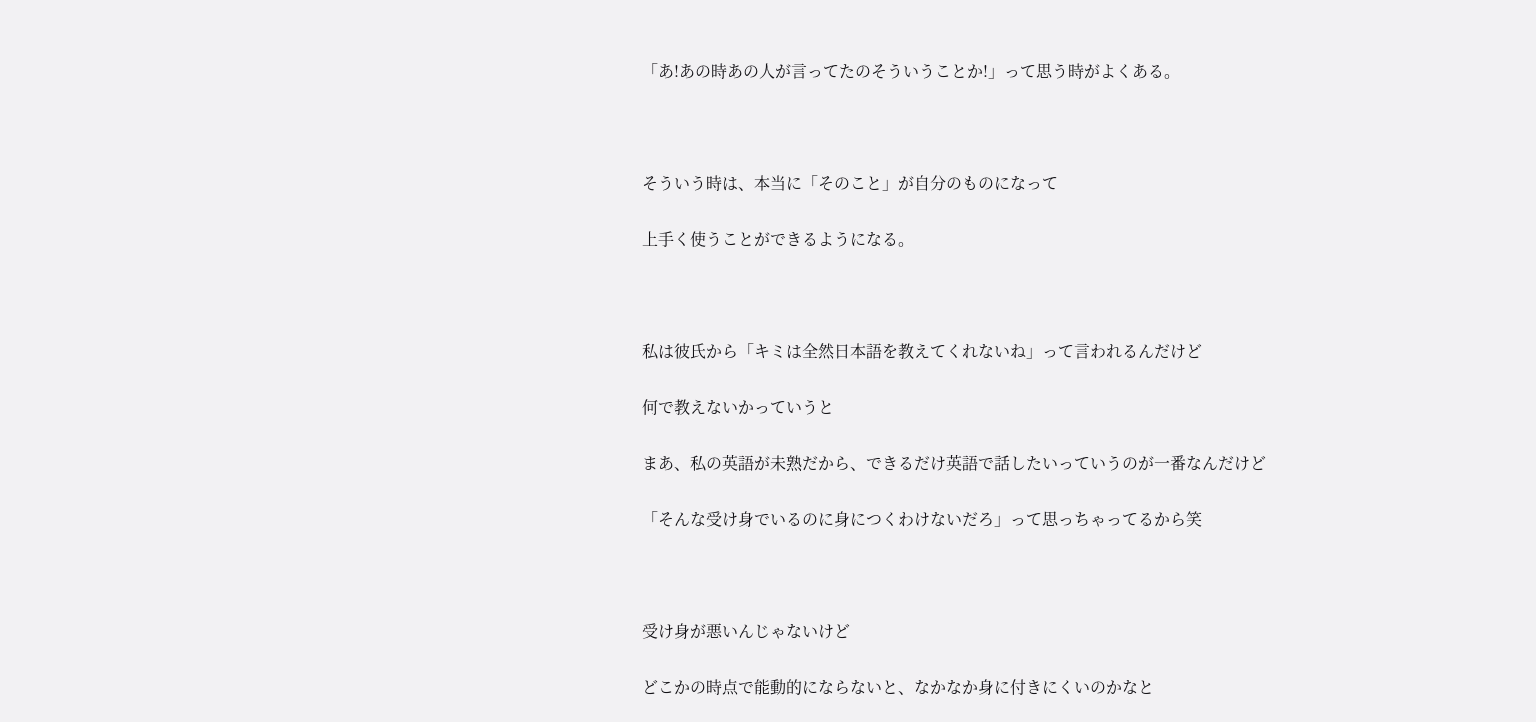「あ!あの時あの人が言ってたのそういうことか!」って思う時がよくある。



そういう時は、本当に「そのこと」が自分のものになって

上手く使うことができるようになる。



私は彼氏から「キミは全然日本語を教えてくれないね」って言われるんだけど

何で教えないかっていうと

まあ、私の英語が未熟だから、できるだけ英語で話したいっていうのが一番なんだけど

「そんな受け身でいるのに身につくわけないだろ」って思っちゃってるから笑



受け身が悪いんじゃないけど

どこかの時点で能動的にならないと、なかなか身に付きにくいのかなと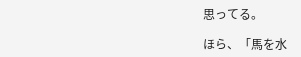思ってる。

ほら、「馬を水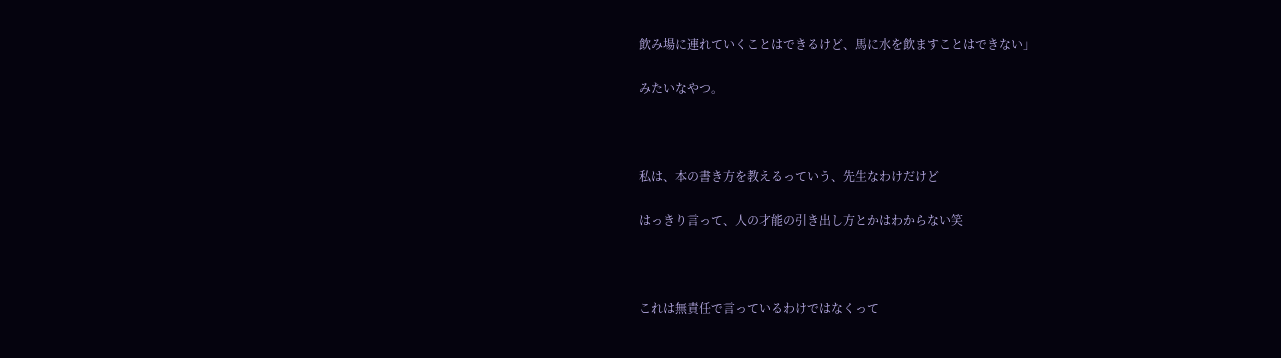飲み場に連れていくことはできるけど、馬に水を飲ますことはできない」

みたいなやつ。



私は、本の書き方を教えるっていう、先生なわけだけど

はっきり言って、人の才能の引き出し方とかはわからない笑



これは無責任で言っているわけではなくって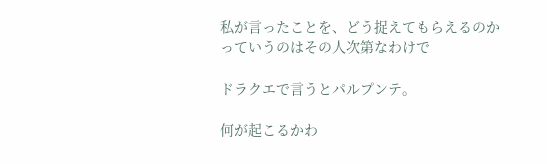私が言ったことを、どう捉えてもらえるのかっていうのはその人次第なわけで

ドラクエで言うとパルプンテ。

何が起こるかわ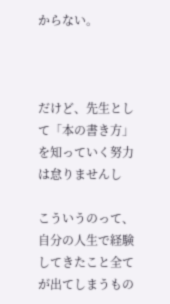からない。



だけど、先生として「本の書き方」を知っていく努力は怠りませんし

こういうのって、自分の人生で経験してきたこと全てが出てしまうもの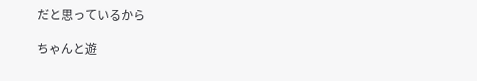だと思っているから

ちゃんと遊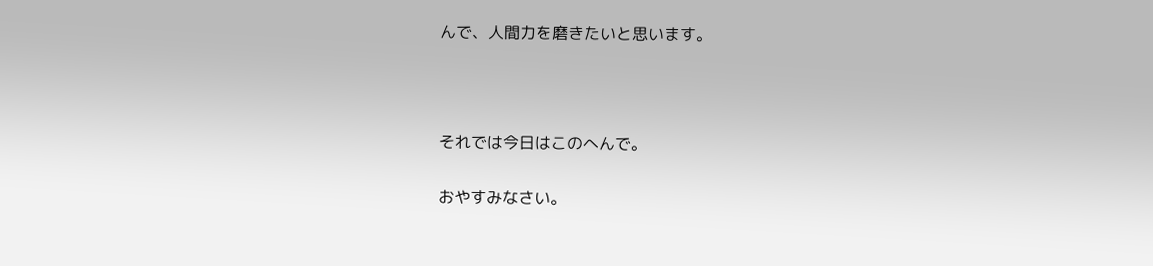んで、人間力を磨きたいと思います。



それでは今日はこのへんで。

おやすみなさい。